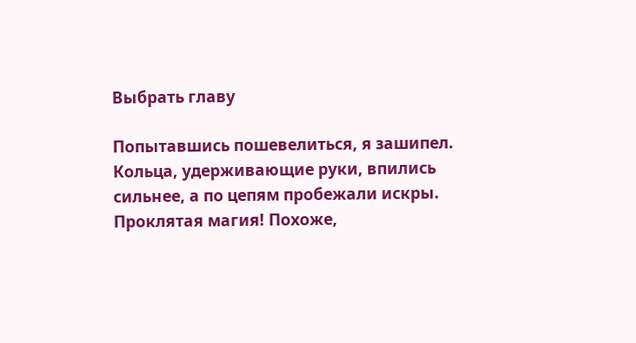Выбрать главу

Попытавшись пошевелиться, я зашипел. Кольца, удерживающие руки, впились сильнее, а по цепям пробежали искры. Проклятая магия! Похоже,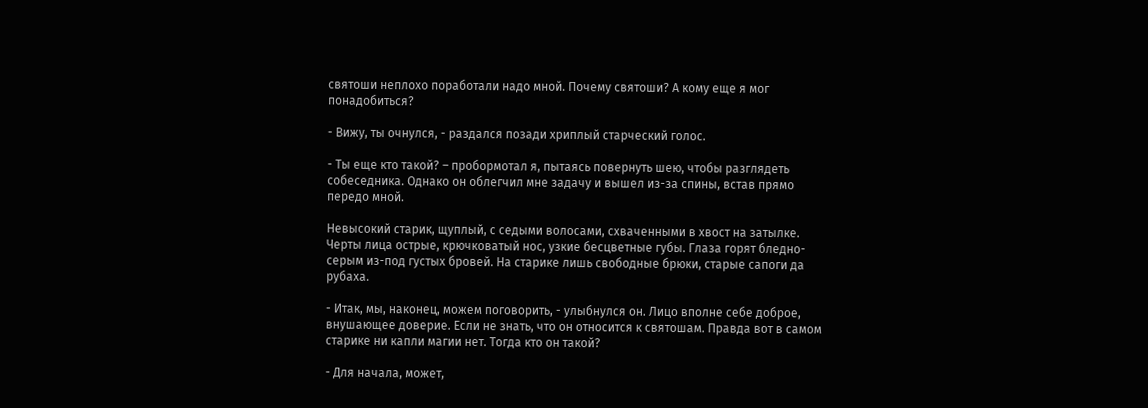святоши неплохо поработали надо мной. Почему святоши? А кому еще я мог понадобиться?

- Вижу, ты очнулся, - раздался позади хриплый старческий голос.

- Ты еще кто такой? – пробормотал я, пытаясь повернуть шею, чтобы разглядеть собеседника. Однако он облегчил мне задачу и вышел из-за спины, встав прямо передо мной.

Невысокий старик, щуплый, с седыми волосами, схваченными в хвост на затылке. Черты лица острые, крючковатый нос, узкие бесцветные губы. Глаза горят бледно-серым из-под густых бровей. На старике лишь свободные брюки, старые сапоги да рубаха.

- Итак, мы, наконец, можем поговорить, - улыбнулся он. Лицо вполне себе доброе, внушающее доверие. Если не знать, что он относится к святошам. Правда вот в самом старике ни капли магии нет. Тогда кто он такой?

- Для начала, может,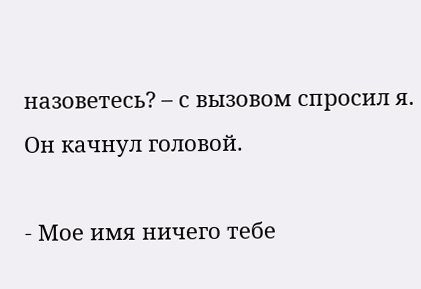назоветесь? – с вызовом спросил я. Он качнул головой.

- Мое имя ничего тебе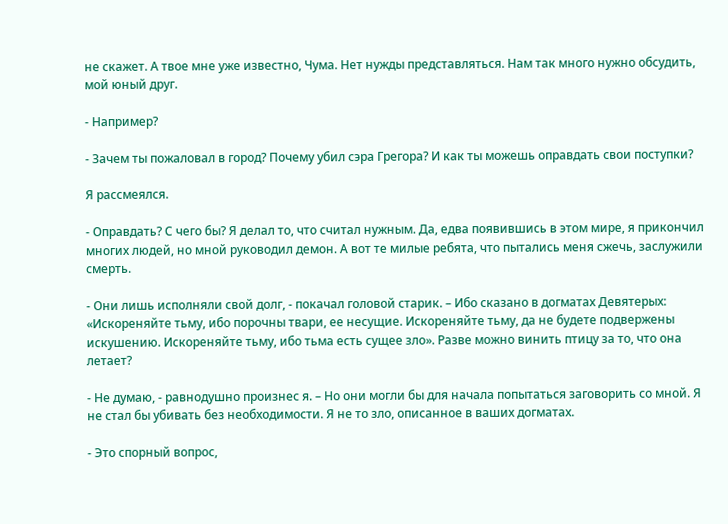не скажет. А твое мне уже известно, Чума. Нет нужды представляться. Нам так много нужно обсудить, мой юный друг.

- Например?

- Зачем ты пожаловал в город? Почему убил сэра Грегора? И как ты можешь оправдать свои поступки?

Я рассмеялся.

- Оправдать? С чего бы? Я делал то, что считал нужным. Да, едва появившись в этом мире, я прикончил многих людей, но мной руководил демон. А вот те милые ребята, что пытались меня сжечь, заслужили смерть.

- Они лишь исполняли свой долг, - покачал головой старик. – Ибо сказано в догматах Девятерых: «Искореняйте тьму, ибо порочны твари, ее несущие. Искореняйте тьму, да не будете подвержены искушению. Искореняйте тьму, ибо тьма есть сущее зло». Разве можно винить птицу за то, что она летает?

- Не думаю, - равнодушно произнес я. – Но они могли бы для начала попытаться заговорить со мной. Я не стал бы убивать без необходимости. Я не то зло, описанное в ваших догматах.

- Это спорный вопрос,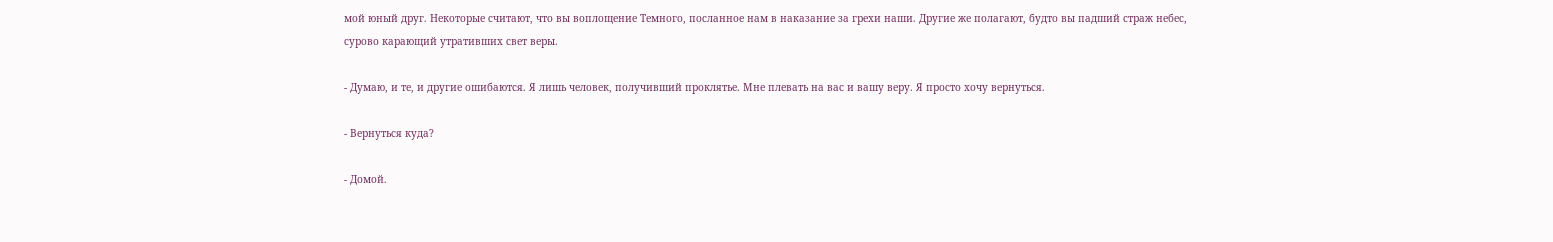мой юный друг. Некоторые считают, что вы воплощение Темного, посланное нам в наказание за грехи наши. Другие же полагают, будто вы падший страж небес, сурово карающий утративших свет веры.

- Думаю, и те, и другие ошибаются. Я лишь человек, получивший проклятье. Мне плевать на вас и вашу веру. Я просто хочу вернуться.

- Вернуться куда?

- Домой.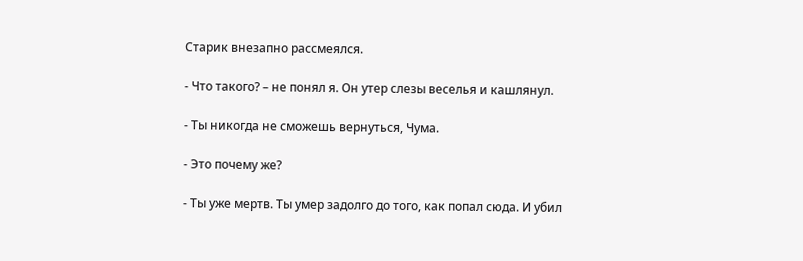Старик внезапно рассмеялся.

- Что такого? – не понял я. Он утер слезы веселья и кашлянул.

- Ты никогда не сможешь вернуться, Чума.

- Это почему же?

- Ты уже мертв. Ты умер задолго до того, как попал сюда. И убил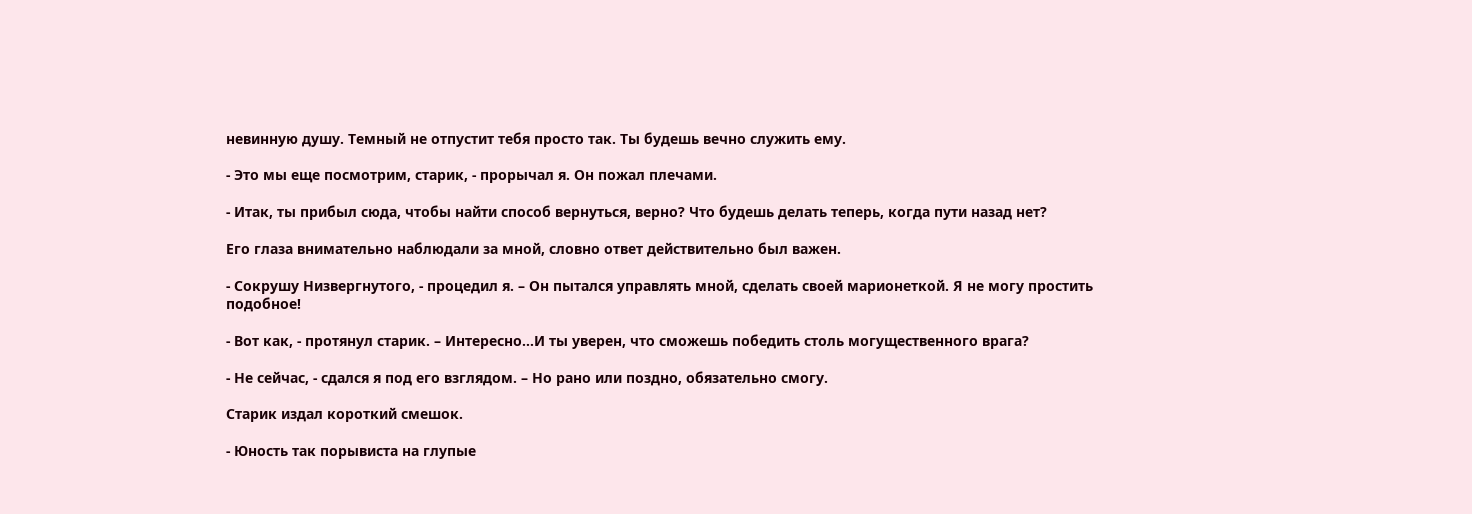невинную душу. Темный не отпустит тебя просто так. Ты будешь вечно служить ему.

- Это мы еще посмотрим, старик, - прорычал я. Он пожал плечами.

- Итак, ты прибыл сюда, чтобы найти способ вернуться, верно? Что будешь делать теперь, когда пути назад нет?

Его глаза внимательно наблюдали за мной, словно ответ действительно был важен.

- Сокрушу Низвергнутого, - процедил я. – Он пытался управлять мной, сделать своей марионеткой. Я не могу простить подобное!

- Вот как, - протянул старик. – Интересно…И ты уверен, что сможешь победить столь могущественного врага?

- Не сейчас, - сдался я под его взглядом. – Но рано или поздно, обязательно смогу.

Старик издал короткий смешок.

- Юность так порывиста на глупые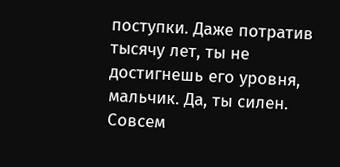поступки. Даже потратив тысячу лет, ты не достигнешь его уровня, мальчик. Да, ты силен. Совсем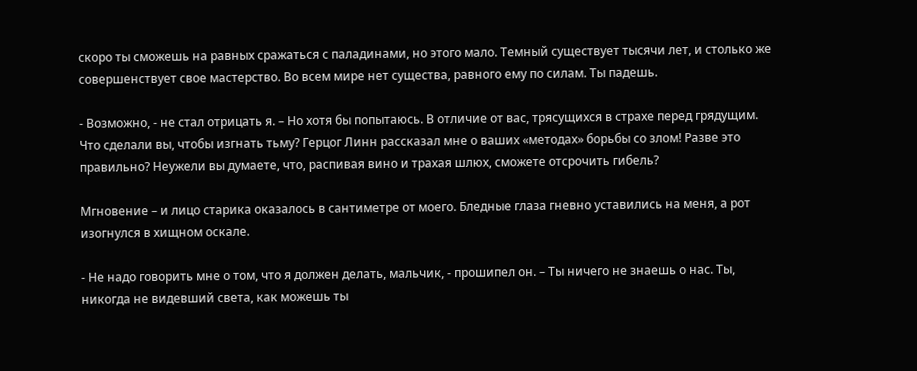скоро ты сможешь на равных сражаться с паладинами, но этого мало. Темный существует тысячи лет, и столько же совершенствует свое мастерство. Во всем мире нет существа, равного ему по силам. Ты падешь.

- Возможно, - не стал отрицать я. – Но хотя бы попытаюсь. В отличие от вас, трясущихся в страхе перед грядущим. Что сделали вы, чтобы изгнать тьму? Герцог Линн рассказал мне о ваших «методах» борьбы со злом! Разве это правильно? Неужели вы думаете, что, распивая вино и трахая шлюх, сможете отсрочить гибель?

Мгновение – и лицо старика оказалось в сантиметре от моего. Бледные глаза гневно уставились на меня, а рот изогнулся в хищном оскале.

- Не надо говорить мне о том, что я должен делать, мальчик, - прошипел он. – Ты ничего не знаешь о нас. Ты, никогда не видевший света, как можешь ты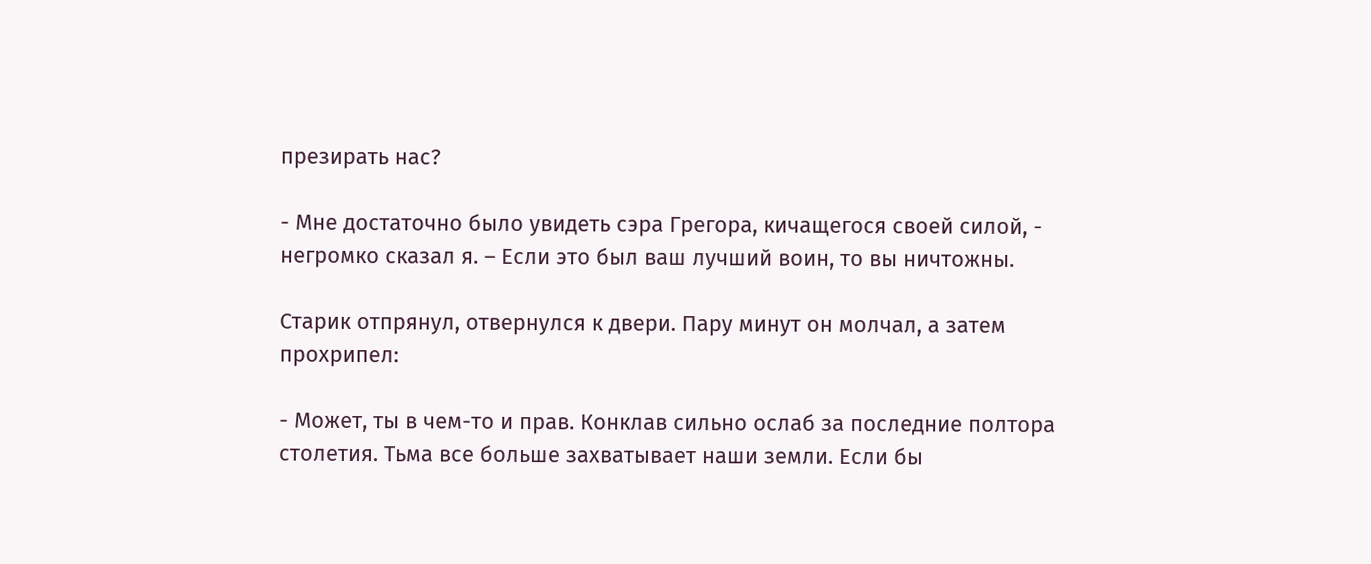презирать нас?

- Мне достаточно было увидеть сэра Грегора, кичащегося своей силой, - негромко сказал я. – Если это был ваш лучший воин, то вы ничтожны.

Старик отпрянул, отвернулся к двери. Пару минут он молчал, а затем прохрипел:

- Может, ты в чем-то и прав. Конклав сильно ослаб за последние полтора столетия. Тьма все больше захватывает наши земли. Если бы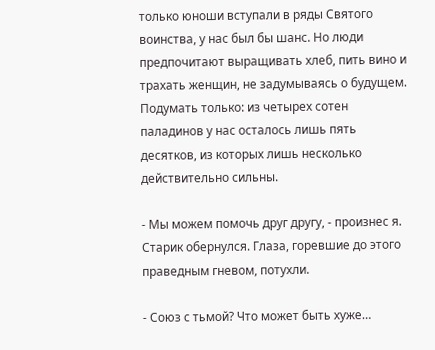только юноши вступали в ряды Святого воинства, у нас был бы шанс. Но люди предпочитают выращивать хлеб, пить вино и трахать женщин, не задумываясь о будущем. Подумать только: из четырех сотен паладинов у нас осталось лишь пять десятков, из которых лишь несколько действительно сильны.

- Мы можем помочь друг другу, - произнес я. Старик обернулся. Глаза, горевшие до этого праведным гневом, потухли.

- Союз с тьмой? Что может быть хуже…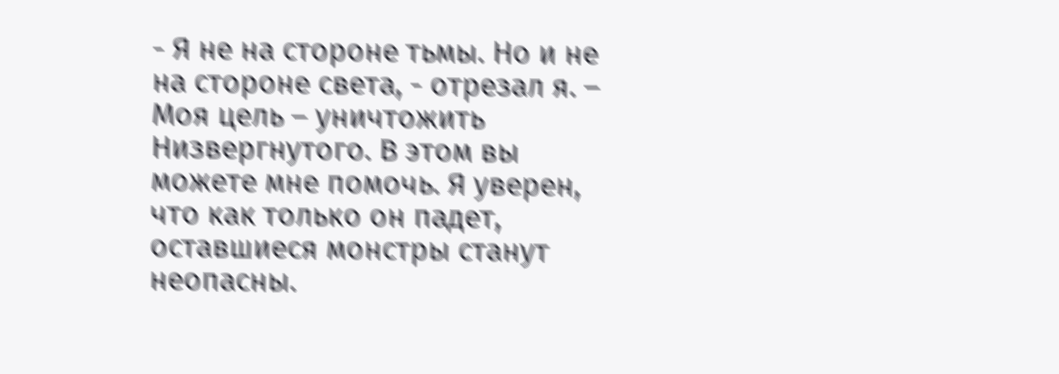- Я не на стороне тьмы. Но и не на стороне света, - отрезал я. – Моя цель – уничтожить Низвергнутого. В этом вы можете мне помочь. Я уверен, что как только он падет, оставшиеся монстры станут неопасны.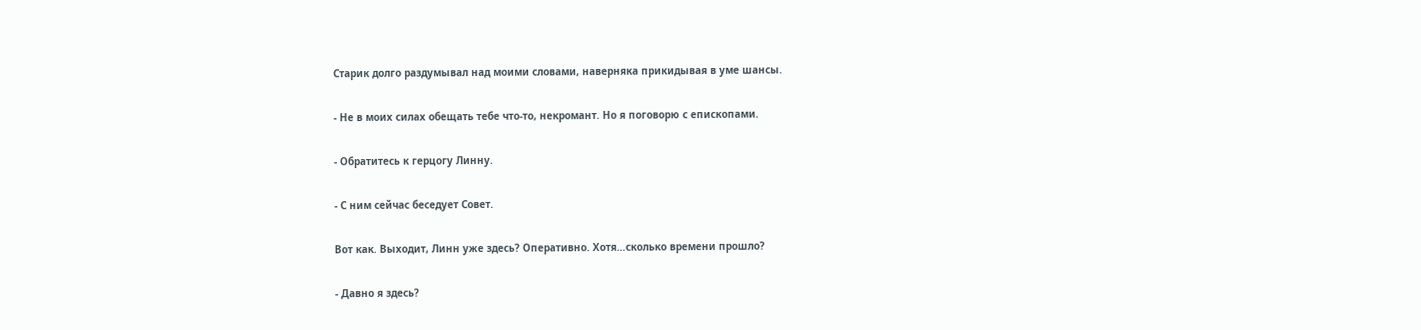Старик долго раздумывал над моими словами, наверняка прикидывая в уме шансы.

- Не в моих силах обещать тебе что-то, некромант. Но я поговорю с епископами.

- Обратитесь к герцогу Линну.

- С ним сейчас беседует Совет.

Вот как. Выходит, Линн уже здесь? Оперативно. Хотя…сколько времени прошло?

- Давно я здесь?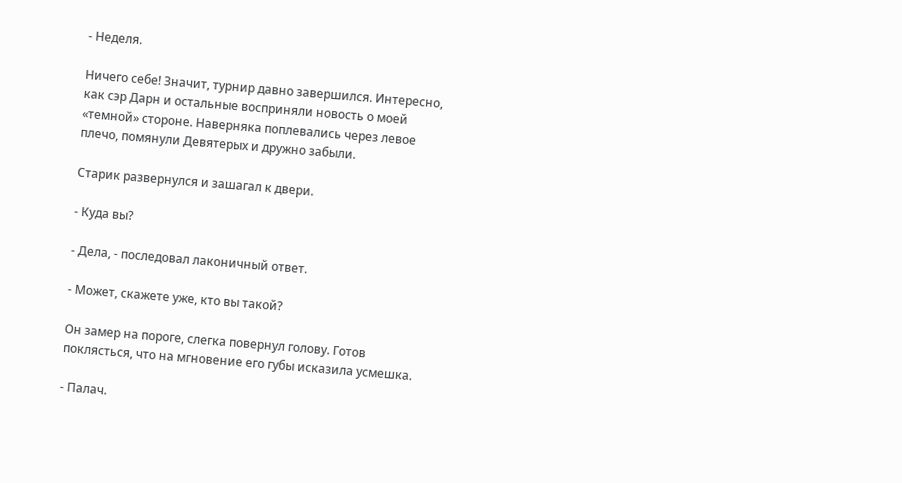- Неделя.

Ничего себе! Значит, турнир давно завершился. Интересно, как сэр Дарн и остальные восприняли новость о моей «темной» стороне. Наверняка поплевались через левое плечо, помянули Девятерых и дружно забыли.

Старик развернулся и зашагал к двери.

- Куда вы?

- Дела, - последовал лаконичный ответ.

- Может, скажете уже, кто вы такой?

Он замер на пороге, слегка повернул голову. Готов поклясться, что на мгновение его губы исказила усмешка.

- Палач.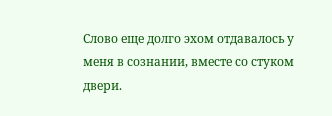Слово еще долго эхом отдавалось у меня в сознании, вместе со стуком двери.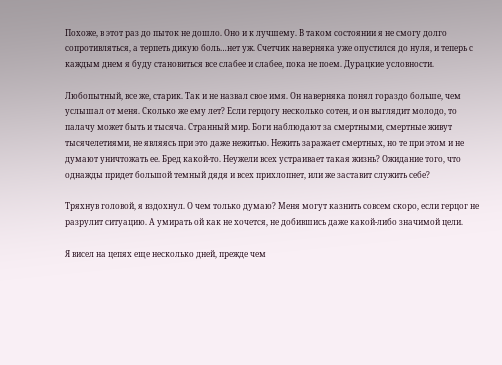Похоже, в этот раз до пыток не дошло. Оно и к лучшему. В таком состоянии я не смогу долго сопротивляться, а терпеть дикую боль…нет уж. Счетчик наверняка уже опустился до нуля, и теперь с каждым днем я буду становиться все слабее и слабее, пока не поем. Дурацкие условности.

Любопытный, все же, старик. Так и не назвал свое имя. Он наверняка понял гораздо больше, чем услышал от меня. Сколько же ему лет? Если герцогу несколько сотен, и он выглядит молодо, то палачу может быть и тысяча. Странный мир. Боги наблюдают за смертными, смертные живут тысячелетиями, не являясь при это даже нежитью. Нежить заражает смертных, но те при этом и не думают уничтожать ее. Бред какой-то. Неужели всех устраивает такая жизнь? Ожидание того, что однажды придет большой темный дядя и всех прихлопнет, или же заставит служить себе?

Тряхнув головой, я вздохнул. О чем только думаю? Меня могут казнить совсем скоро, если герцог не разрулит ситуацию. А умирать ой как не хочется, не добившись даже какой-либо значимой цели.

Я висел на цепях еще несколько дней, прежде чем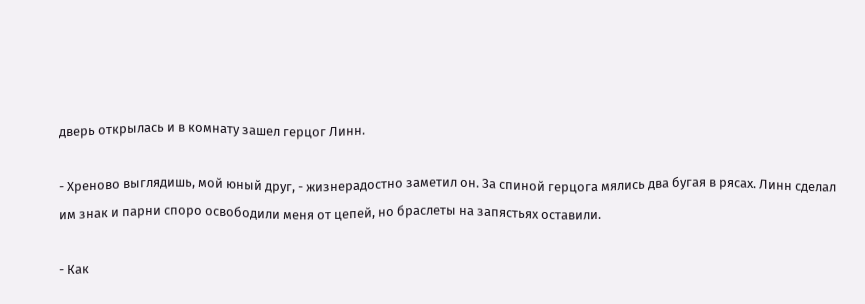дверь открылась и в комнату зашел герцог Линн.

- Хреново выглядишь, мой юный друг, - жизнерадостно заметил он. За спиной герцога мялись два бугая в рясах. Линн сделал им знак и парни споро освободили меня от цепей, но браслеты на запястьях оставили.

- Как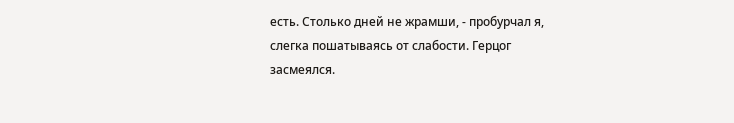есть. Столько дней не жрамши, - пробурчал я, слегка пошатываясь от слабости. Герцог засмеялся.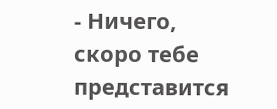- Ничего, скоро тебе представится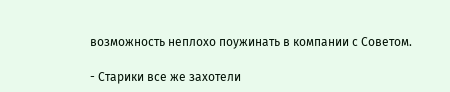возможность неплохо поужинать в компании с Советом.

- Старики все же захотели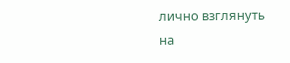лично взглянуть на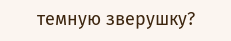темную зверушку?